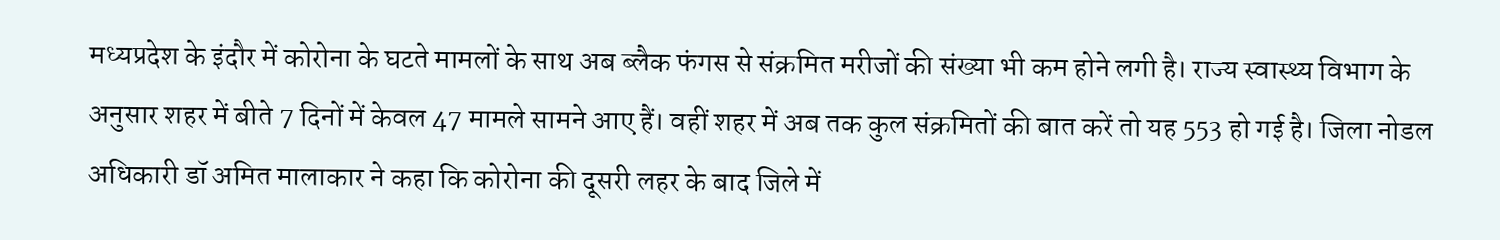मध्यप्रदेश के इंदौर में कोरोना के घटते मामलों के साथ अब ब्लैक फंगस से संक्रमित मरीजों की संख्या भी कम होने लगी है। राज्य स्वास्थ्य विभाग के अनुसार शहर में बीते 7 दिनों में केवल 47 मामले सामने आए हैं। वहीं शहर में अब तक कुल संक्रमितों की बात करें तो यह 553 हो गई है। जिला नोडल अधिकारी डॉ अमित मालाकार ने कहा कि कोरोना की दूसरी लहर के बाद जिले में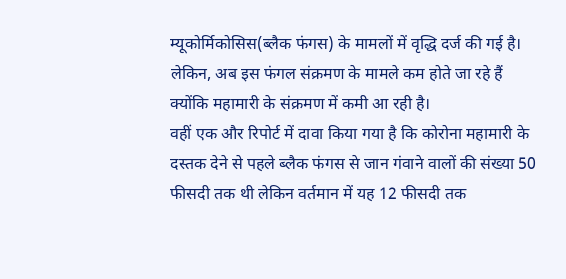म्यूकोर्मिकोसिस(ब्लैक फंगस) के मामलों में वृद्धि दर्ज की गई है। लेकिन, अब इस फंगल संक्रमण के मामले कम होते जा रहे हैं क्योंकि महामारी के संक्रमण में कमी आ रही है।
वहीं एक और रिपोर्ट में दावा किया गया है कि कोरोना महामारी के दस्तक देने से पहले ब्लैक फंगस से जान गंवाने वालों की संख्या 50 फीसदी तक थी लेकिन वर्तमान में यह 12 फीसदी तक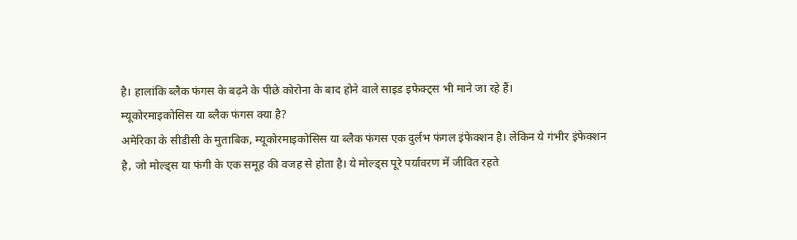है। हालांकि ब्लैक फंगस के बढ़ने के पीछे कोरोना के बाद होने वाले साइड इफेक्ट्स भी माने जा रहे हैं।
म्यूकोरमाइकोसिस या ब्लैक फंगस क्या है?
अमेरिका के सीडीसी के मुताबिक, म्यूकोरमाइकोसिस या ब्लैक फंगस एक दुर्लभ फंगल इंफेक्शन है। लेकिन ये गंभीर इंफेक्शन है, जो मोल्ड्स या फंगी के एक समूह की वजह से होता है। ये मोल्ड्स पूरे पर्यावरण में जीवित रहते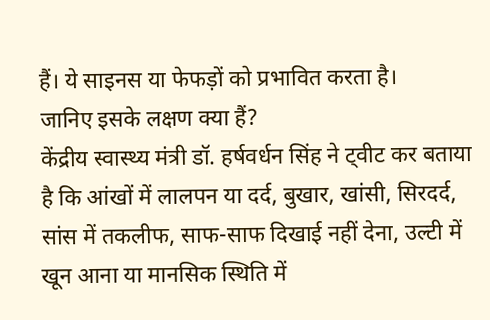हैं। ये साइनस या फेफड़ों को प्रभावित करता है।
जानिए इसके लक्षण क्या हैं?
केंद्रीय स्वास्थ्य मंत्री डॉ. हर्षवर्धन सिंह ने ट्वीट कर बताया है कि आंखों में लालपन या दर्द, बुखार, खांसी, सिरदर्द, सांस में तकलीफ, साफ-साफ दिखाई नहीं देना, उल्टी में खून आना या मानसिक स्थिति में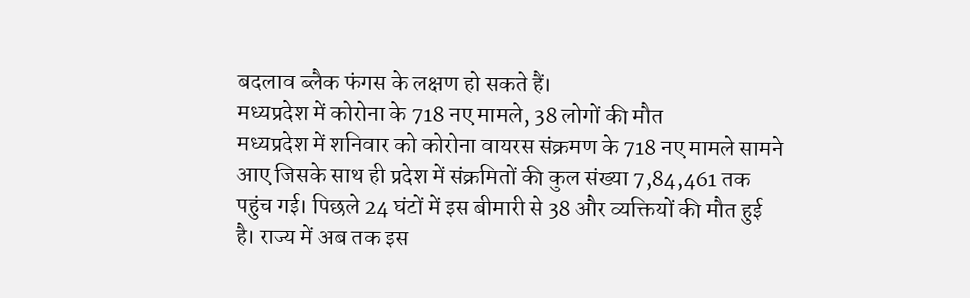बदलाव ब्लैक फंगस के लक्षण हो सकते हैं।
मध्यप्रदेश में कोरोना के 718 नए मामले, 38 लोगों की मौत
मध्यप्रदेश में शनिवार को कोरोना वायरस संक्रमण के 718 नए मामले सामने आए जिसके साथ ही प्रदेश में संक्रमितों की कुल संख्या 7,84,461 तक पहुंच गई। पिछले 24 घंटों में इस बीमारी से 38 और व्यक्तियों की मौत हुई है। राज्य में अब तक इस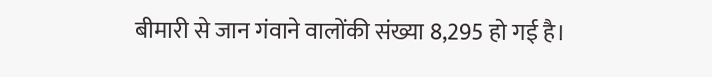बीमारी से जान गंवाने वालोंकी संख्या 8,295 हो गई है।